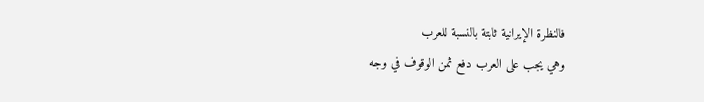فالنظرة الإيرانية ثابتة بالنسبة للعرب
وهي يجب على العرب دفع ثمن الوقوف في وجه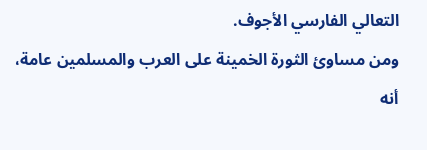التعالي الفارسي الأجوف.
ومن مساوئ الثورة الخمينة على العرب والمسلمين عامة، أنه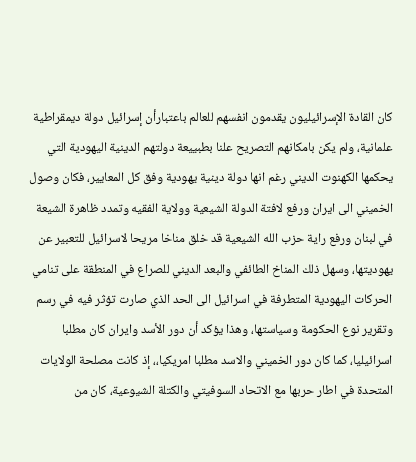كان القادة الإسرائيليون يقدمون انفسهم للعالم باعتبارأن إسرائيل دولة ديمقراطية علمانية، ولم يكن بامكانهم التصريح علنا بطبييعة دولتهم الدينية اليهودية التي يحكمها الكهنوت الديني رغم انها دولة دينية يهودية وفق كل المعايير، فكان وصول الخميني الى ايران ورفع لافتة الدولة الشيعية وولاية الفقيه وتمدد ظاهرة الشيعة في لبنان ورفع راية حزب الله الشيعية قد خلق مناخا مريحا لاسرائيل للتعبير عن يهوديتها، وسهل ذلك المناخ الطائفي والبعد الديني للصراع في المنطقة على تنامي الحركات اليهودية المتطرفة في اسرائيل الى الحد الذي صارت تؤثر فيه في رسم وتقرير نوع الحكومة وسياستها، وهذا يؤكد أن دور الأسد وايران كان مطلبا اسرائيليا، كما كان دور الخميني والاسد مطلبا امريكيا،، إذ كانت مصلحة الولايات المتحدة في اطار حربها مع الاتحاد السوفيتي والكتلة الشيوعية، كان من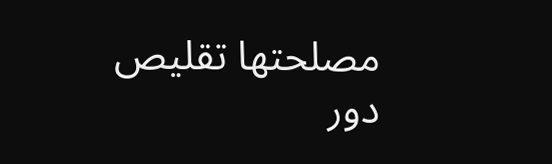مصلحتها تقليص دور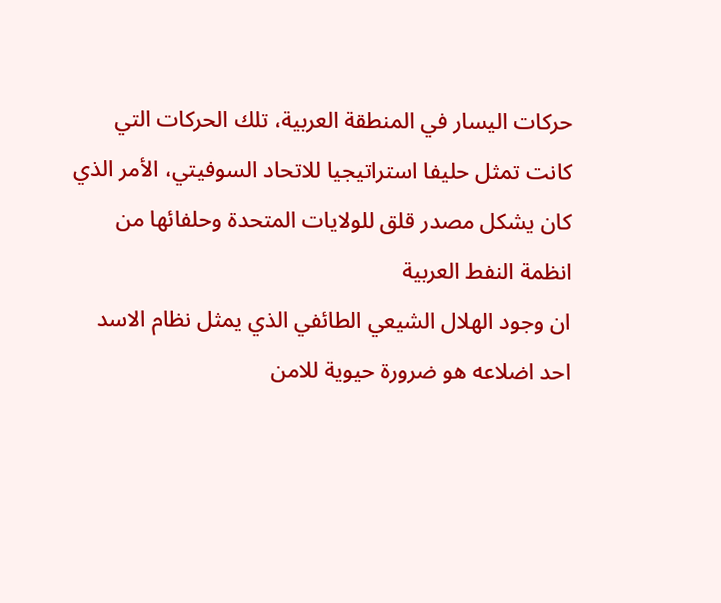حركات اليسار في المنطقة العربية، تلك الحركات التي كانت تمثل حليفا استراتيجيا للاتحاد السوفيتي، الأمر الذي كان يشكل مصدر قلق للولايات المتحدة وحلفائها من انظمة النفط العربية
ان وجود الهلال الشيعي الطائفي الذي يمثل نظام الاسد احد اضلاعه هو ضرورة حيوية للامن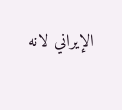الإيراني لانه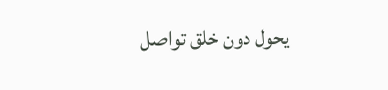يحول دون خلق تواصل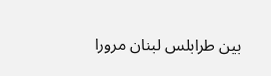بين طرابلس لبنان مرورا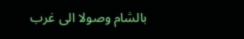بالشام وصولا الى غرب